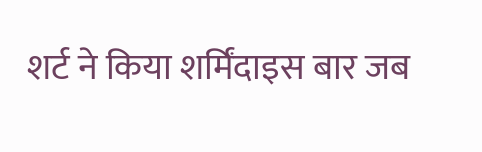शर्ट ने किया शर्मिंदाइस बार जब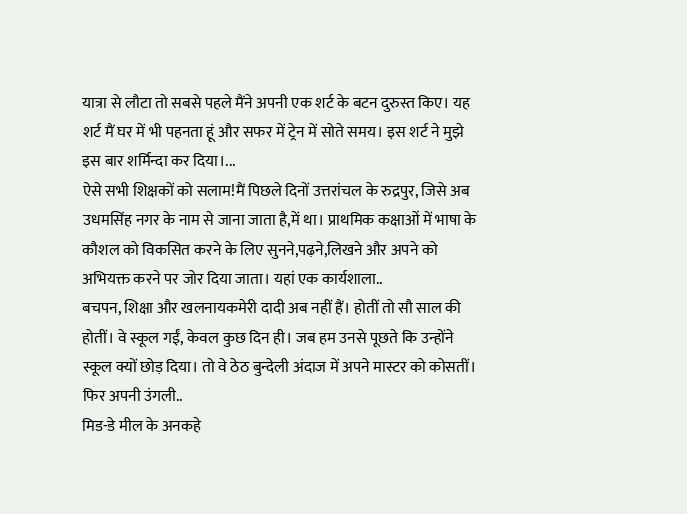यात्रा से लौटा तो सबसे पहले मैंने अपनी एक शर्ट के बटन दुरुस्त किए। यह शर्ट मैं घर में भी पहनता हूं और सफर में ट्रेन में सोते समय। इस शर्ट ने मुझे इस बार शर्मिन्दा कर दिया।...
ऐसे सभी शिक्षकों को सलाम!मैं पिछले दिनों उत्तरांचल के रुद्रपुर, जिसे अब उधमसिंह नगर के नाम से जाना जाता है,में था। प्राथमिक कक्षाओं में भाषा के कौशल को विकसित करने के लिए सुनने,पढ़ने,लिखने और अपने को अभियक्त करने पर जोर दिया जाता। यहां एक कार्यशाला..
बचपन, शिक्षा और खलनायकमेरी दादी अब नहीं हैं। होतीं तो सौ साल की होतीं। वे स्कूल गईं, केवल कुछ दिन ही। जब हम उनसे पूछते कि उन्होंने स्कूल क्यों छोड़ दिया। तो वे ठेठ बुन्देली अंदाज में अपने मास्टर को कोसतीं। फिर अपनी उंगली..
मिड-डे मील के अनकहे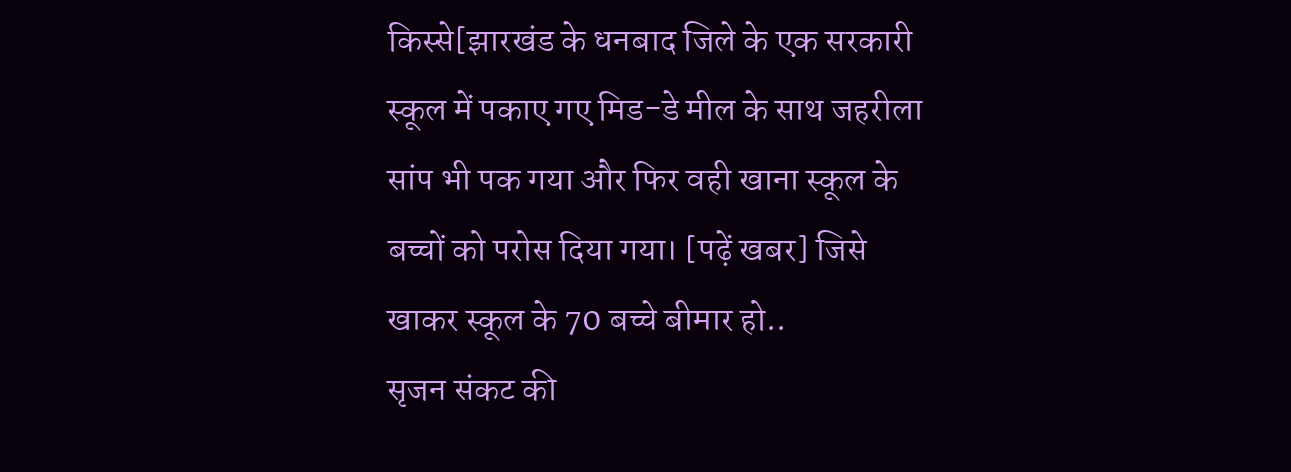किस्से[झारखंड के धनबाद जिले के एक सरकारी स्कूल में पकाए गए मिड-डे मील के साथ जहरीला सांप भी पक गया और फिर वही खाना स्कूल के बच्चों को परोस दिया गया। [पढ़ें खबर] जिसे खाकर स्कूल के 70 बच्चे बीमार हो..
सृजन संकट की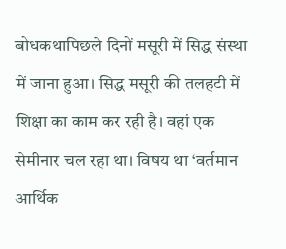बोधकथापिछले दिनों मसूरी में सिद्ध संस्था में जाना हुआ। सिद्ध मसूरी की तलहटी में शिक्षा का काम कर रही है। वहां एक सेमीनार चल रहा था। विषय था ‘वर्तमान आर्थिक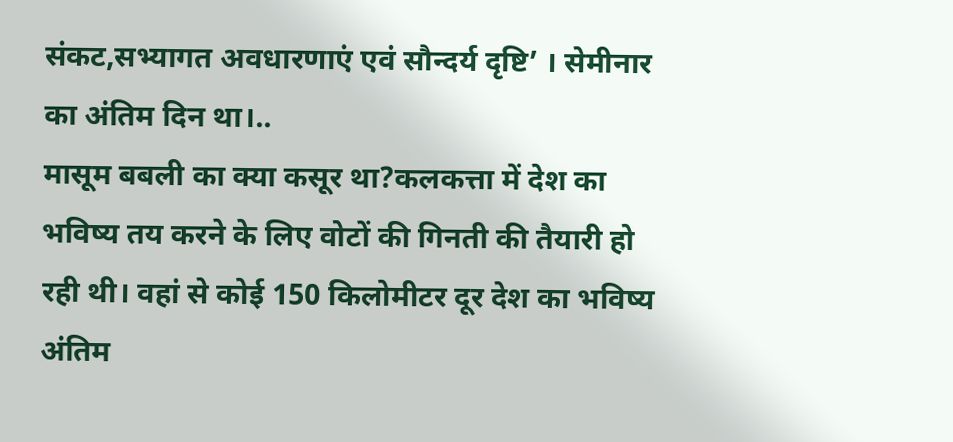संकट,सभ्यागत अवधारणाएं एवं सौन्दर्य दृष्टि’ । सेमीनार का अंतिम दिन था।..
मासूम बबली का क्या कसूर था?कलकत्ता में देश का भविष्य तय करने के लिए वोटों की गिनती की तैयारी हो रही थी। वहां से कोई 150 किलोमीटर दूर देश का भविष्य अंतिम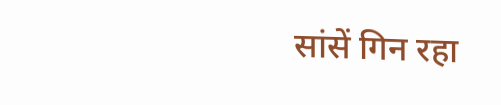सांसें गिन रहा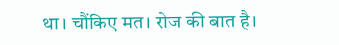था। चौंकिए मत। रोज की बात है।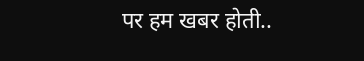पर हम खबर होती..